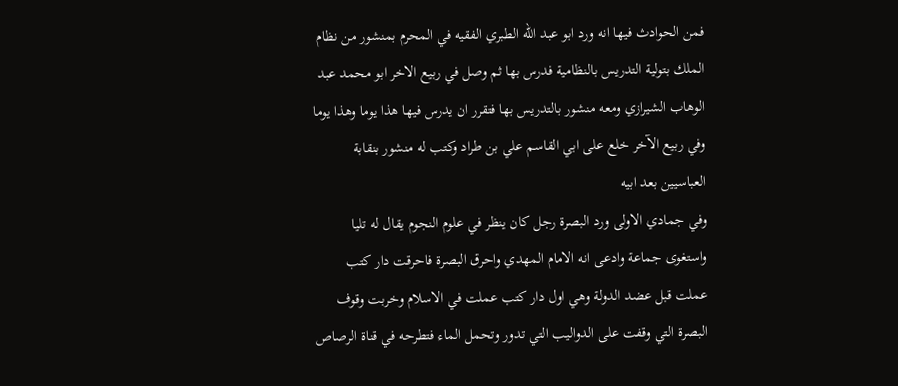فمن الحوادث فيها انه ورد ابو عبد الله الطبري الفقيه في المحرم بمنشور من نظام الملك بتولية التدريس بالنظامية فدرس بها ثم وصل في ربيع الاخر ابو محمد عبد الوهاب الشيرازي ومعه منشور بالتدريس بها فتقرر ان يدرس فيها هذا يوما وهذا يوما وفي ربيع الآخر خلع على ابي القاسم علي بن طراد وكتب له منشور بنقابة العباسيين بعد ابيه
وفي جمادي الاولى ورد البصرة رجل كان ينظر في علوم النجوم يقال له تليا واستغوى جماعة وادعى انه الامام المهدي واحرق البصرة فاحرقت دار كتب عملت قبل عضد الدولة وهي اول دار كتب عملت في الاسلام وخربت وقوف البصرة التي وقفت على الدواليب التي تدور وتحمل الماء فتطرحه في قناة الرصاص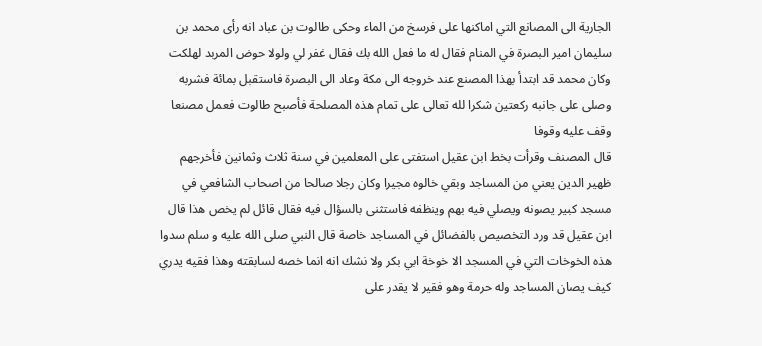الجارية الى المصانع التي اماكنها على فرسخ من الماء وحكى طالوت بن عباد انه رأى محمد بن سليمان امير البصرة في المنام فقال له ما فعل الله بك فقال غفر لي ولولا حوض المربد لهلكت وكان محمد قد ابتدأ بهذا المصنع عند خروجه الى مكة وعاد الى البصرة فاستقبل بمائة فشربه وصلى على جانبه ركعتين شكرا لله تعالى على تمام هذه المصلحة فأصبح طالوت فعمل مصنعا وقف عليه وقوفا
قال المصنف وقرأت بخط ابن عقيل استفتى على المعلمين في سنة ثلاث وثمانين فأخرجهم ظهير الدين يعني من المساجد وبقي خالوه مجيرا وكان رجلا صالحا من اصحاب الشافعي في مسجد كبير يصونه ويصلي فيه بهم وينظفه فاستثنى بالسؤال فيه فقال قائل لم يخص هذا قال ابن عقيل قد ورد التخصيص بالفضائل في المساجد خاصة قال النبي صلى الله عليه و سلم سدوا هذه الخوخات التي في المسجد الا خوخة ابي بكر ولا نشك انه انما خصه لسابقته وهذا فقيه يدري كيف يصان المساجد وله حرمة وهو فقير لا يقدر على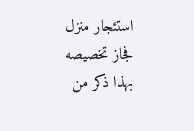استئجار منزل فجاز تخصيصه بهذا ذكر من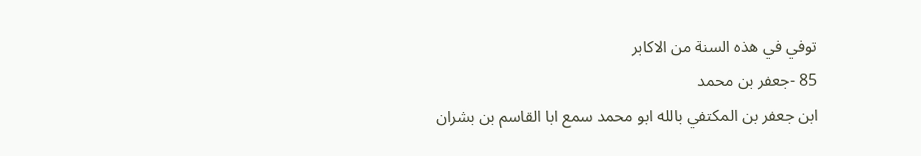توفي في هذه السنة من الاكابر
85 -جعفر بن محمد
ابن جعفر بن المكتفي بالله ابو محمد سمع ابا القاسم بن بشران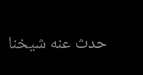حدث عنه شيخنا